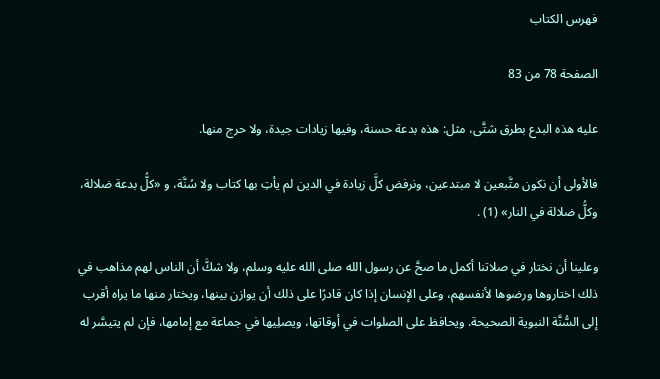فهرس الكتاب

الصفحة 78 من 83

عليه هذه البدع بطرق شتَّى، مثل: هذه بدعة حسنة، وفيها زيادات جيدة، ولا حرج منها.

فالأولى أن نكون متَّبعين لا مبتدعين، ونرفض كلَّ زيادة في الدين لم يأتِ بها كتاب ولا سُنَّة، و «كلُّ بدعة ضلالة، وكلُّ ضلالة في النار» (1) .

وعلينا أن نختار في صلاتنا أكمل ما صحَّ عن رسول الله صلى الله عليه وسلم، ولا شكَّ أن الناس لهم مذاهب في ذلك اختاروها ورضوها لأنفسهم، وعلى الإنسان إذا كان قادرًا على ذلك أن يوازن بينها، ويختار منها ما يراه أقرب إلى السُّنَّة النبوية الصحيحة. ويحافظ على الصلوات في أوقاتها، ويصلِيها في جماعة مع إمامها، فإن لم يتيسَّر له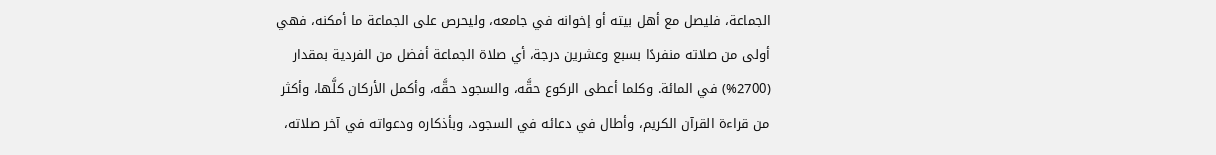الجماعة، فليصل مع أهل بيته أو إخوانه في جامعه، وليحرص على الجماعة ما أمكنه، فهي أولى من صلاته منفردًا بسبع وعشرين درجة، أي صلاة الجماعة أفضل من الفردية بمقدار (2700%) في المائة. وكلما أعطى الركوع حقَّه، والسجود حقَّه، وأكمل الأركان كلَّها، وأكثر من قراءة القرآن الكريم، وأطال في دعائه في السجود، وبأذكاره ودعواته في آخر صلاته،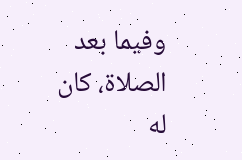وفيما بعد الصلاة، كان له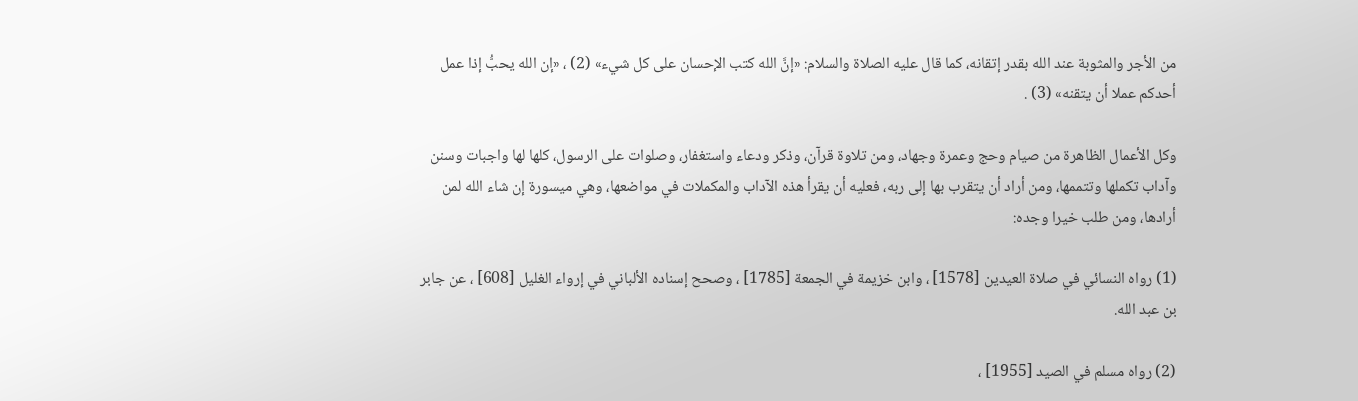من الأجر والمثوبة عند الله بقدر إتقانه، كما قال عليه الصلاة والسلام: «إنَّ الله كتب الإحسان على كل شيء» (2) ، «إن الله يحبُّ إذا عمل أحدكم عملا أن يتقنه» (3) .

وكل الأعمال الظاهرة من صيام وحج وعمرة وجهاد، ومن تلاوة قرآن، وذكر ودعاء واستغفار، وصلوات على الرسول، كلها لها واجبات وسنن وآداب تكملها وتتممها، ومن أراد أن يتقرب بها إلى ربه، فعليه أن يقرأ هذه الآداب والمكملات في مواضعها، وهي ميسورة إن شاء الله لمن أرادها، ومن طلب خيرا وجده:

(1) رواه النسائي في صلاة العيدين [1578] ، وابن خزيمة في الجمعة [1785] ، وصحح إسناده الألباني في إرواء الغليل [608] ، عن جابر بن عبد الله.

(2) رواه مسلم في الصيد [1955] ،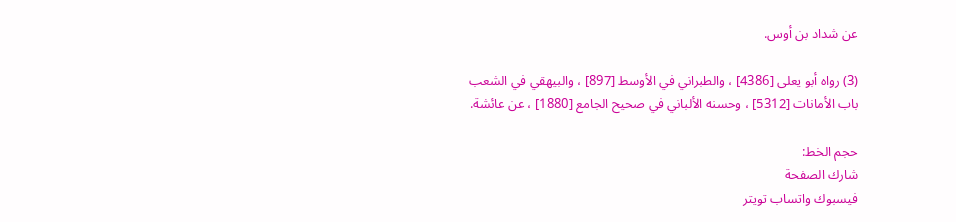عن شداد بن أوس.

(3) رواه أبو يعلى [4386] ، والطبراني في الأوسط [897] ، والبيهقي في الشعب باب الأمانات [5312] ، وحسنه الألباني في صحيح الجامع [1880] ، عن عائشة.

حجم الخط:
شارك الصفحة
فيسبوك واتساب تويتر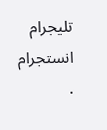تليجرام انستجرام
.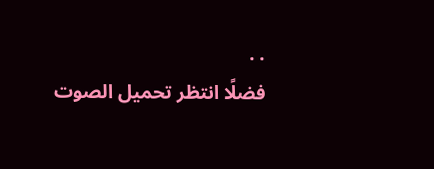. .
فضلًا انتظر تحميل الصوت